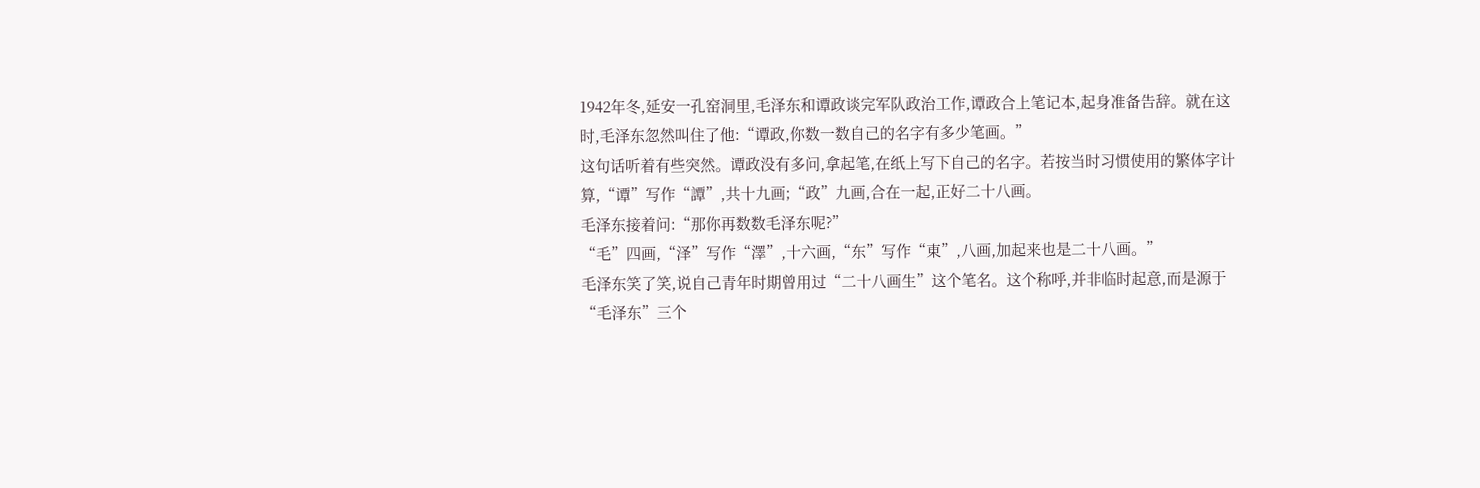1942年冬,延安一孔窑洞里,毛泽东和谭政谈完军队政治工作,谭政合上笔记本,起身准备告辞。就在这时,毛泽东忽然叫住了他:“谭政,你数一数自己的名字有多少笔画。”
这句话听着有些突然。谭政没有多问,拿起笔,在纸上写下自己的名字。若按当时习惯使用的繁体字计算,“谭”写作“譚”,共十九画;“政”九画,合在一起,正好二十八画。
毛泽东接着问:“那你再数数毛泽东呢?”
“毛”四画,“泽”写作“澤”,十六画,“东”写作“東”,八画,加起来也是二十八画。”
毛泽东笑了笑,说自己青年时期曾用过“二十八画生”这个笔名。这个称呼,并非临时起意,而是源于“毛泽东”三个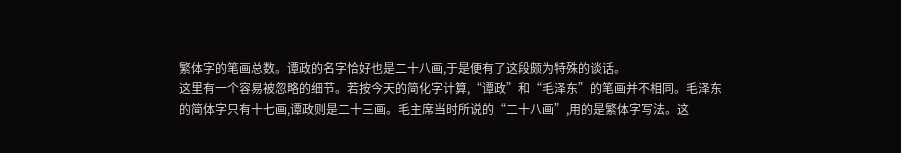繁体字的笔画总数。谭政的名字恰好也是二十八画,于是便有了这段颇为特殊的谈话。
这里有一个容易被忽略的细节。若按今天的简化字计算,“谭政”和“毛泽东”的笔画并不相同。毛泽东的简体字只有十七画,谭政则是二十三画。毛主席当时所说的“二十八画”,用的是繁体字写法。这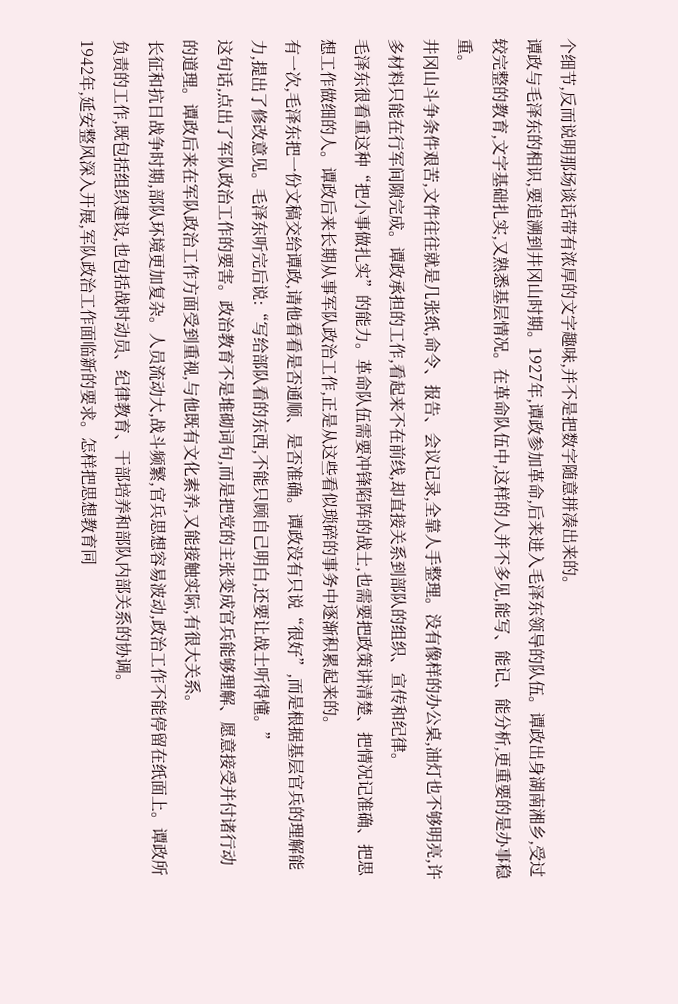个细节,反而说明那场谈话带有浓厚的文字趣味,并不是把数字随意拼凑出来的。
谭政与毛泽东的相识,要追溯到井冈山时期。1927年,谭政参加革命,后来进入毛泽东领导的队伍。谭政出身湖南湘乡,受过较完整的教育,文字基础扎实,又熟悉基层情况。在革命队伍中,这样的人并不多见,能写、能记、能分析,更重要的是办事稳重。
井冈山斗争条件艰苦,文件往往就是几张纸,命令、报告、会议记录,全靠人手整理。没有像样的办公桌,油灯也不够明亮,许多材料只能在行军间隙完成。谭政承担的工作,看起来不在前线,却直接关系到部队的组织、宣传和纪律。
毛泽东很看重这种“把小事做扎实”的能力。革命队伍需要冲锋陷阵的战士,也需要把政策讲清楚、把情况记准确、把思想工作做细的人。谭政后来长期从事军队政治工作,正是从这些看似琐碎的事务中逐渐积累起来的。
有一次,毛泽东把一份文稿交给谭政,请他看看是否通顺、是否准确。谭政没有只说“很好”,而是根据基层官兵的理解能力,提出了修改意见。毛泽东听完后说:“写给部队看的东西,不能只顾自己明白,还要让战士听得懂。”
这句话,点出了军队政治工作的要害。政治教育不是堆砌词句,而是把党的主张变成官兵能够理解、愿意接受并付诸行动的道理。谭政后来在军队政治工作方面受到重视,与他既有文化素养,又能接触实际,有很大关系。
长征和抗日战争时期,部队环境更加复杂。人员流动大,战斗频繁,官兵思想容易波动,政治工作不能停留在纸面上。谭政所负责的工作,既包括组织建设,也包括战时动员、纪律教育、干部培养和部队内部关系的协调。
1942年,延安整风深入开展,军队政治工作面临新的要求。怎样把思想教育同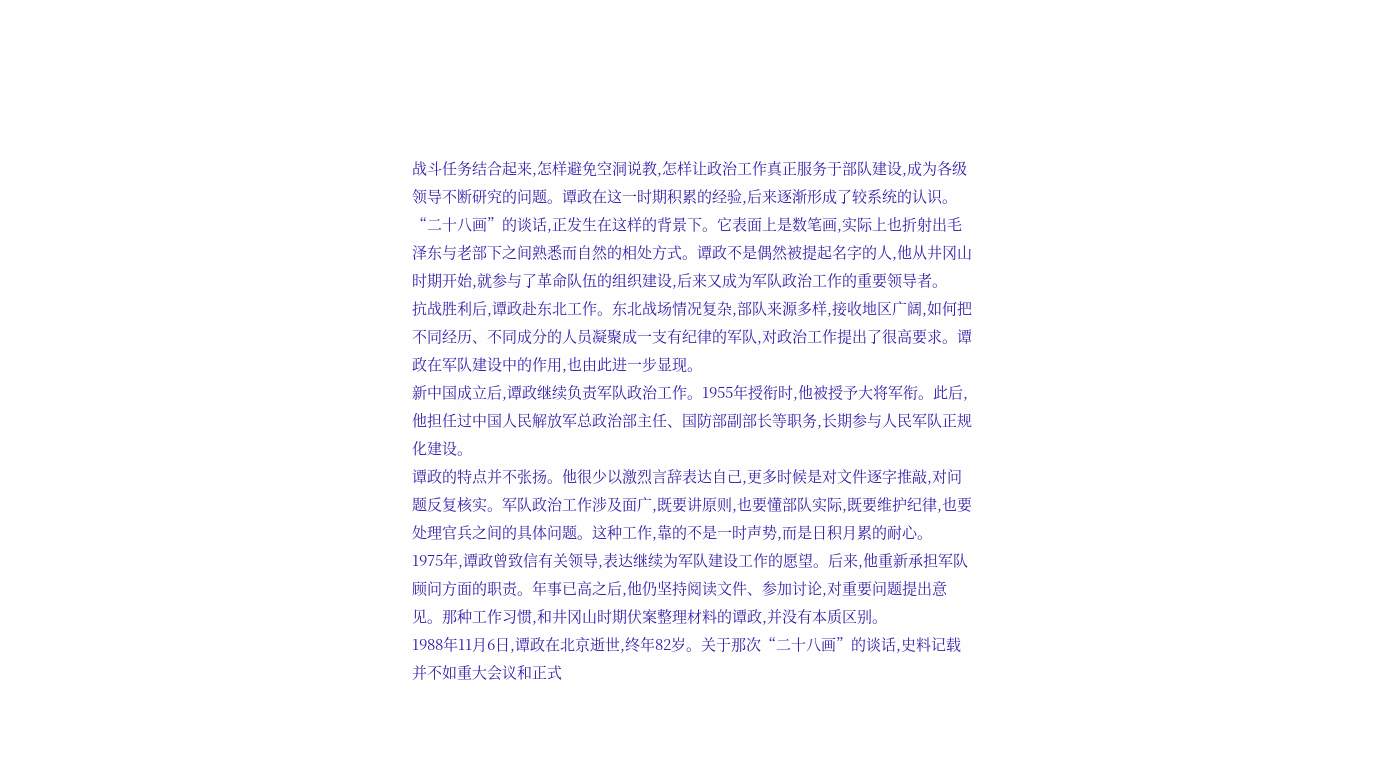战斗任务结合起来,怎样避免空洞说教,怎样让政治工作真正服务于部队建设,成为各级领导不断研究的问题。谭政在这一时期积累的经验,后来逐渐形成了较系统的认识。
“二十八画”的谈话,正发生在这样的背景下。它表面上是数笔画,实际上也折射出毛泽东与老部下之间熟悉而自然的相处方式。谭政不是偶然被提起名字的人,他从井冈山时期开始,就参与了革命队伍的组织建设,后来又成为军队政治工作的重要领导者。
抗战胜利后,谭政赴东北工作。东北战场情况复杂,部队来源多样,接收地区广阔,如何把不同经历、不同成分的人员凝聚成一支有纪律的军队,对政治工作提出了很高要求。谭政在军队建设中的作用,也由此进一步显现。
新中国成立后,谭政继续负责军队政治工作。1955年授衔时,他被授予大将军衔。此后,他担任过中国人民解放军总政治部主任、国防部副部长等职务,长期参与人民军队正规化建设。
谭政的特点并不张扬。他很少以激烈言辞表达自己,更多时候是对文件逐字推敲,对问题反复核实。军队政治工作涉及面广,既要讲原则,也要懂部队实际,既要维护纪律,也要处理官兵之间的具体问题。这种工作,靠的不是一时声势,而是日积月累的耐心。
1975年,谭政曾致信有关领导,表达继续为军队建设工作的愿望。后来,他重新承担军队顾问方面的职责。年事已高之后,他仍坚持阅读文件、参加讨论,对重要问题提出意见。那种工作习惯,和井冈山时期伏案整理材料的谭政,并没有本质区别。
1988年11月6日,谭政在北京逝世,终年82岁。关于那次“二十八画”的谈话,史料记载并不如重大会议和正式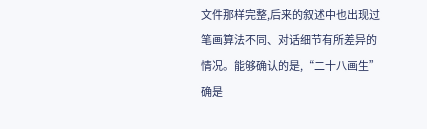文件那样完整,后来的叙述中也出现过笔画算法不同、对话细节有所差异的情况。能够确认的是,“二十八画生”确是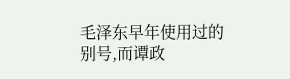毛泽东早年使用过的别号,而谭政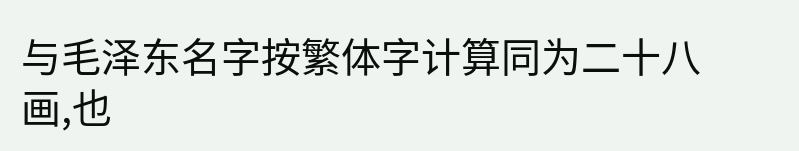与毛泽东名字按繁体字计算同为二十八画,也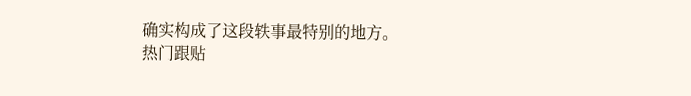确实构成了这段轶事最特别的地方。
热门跟贴